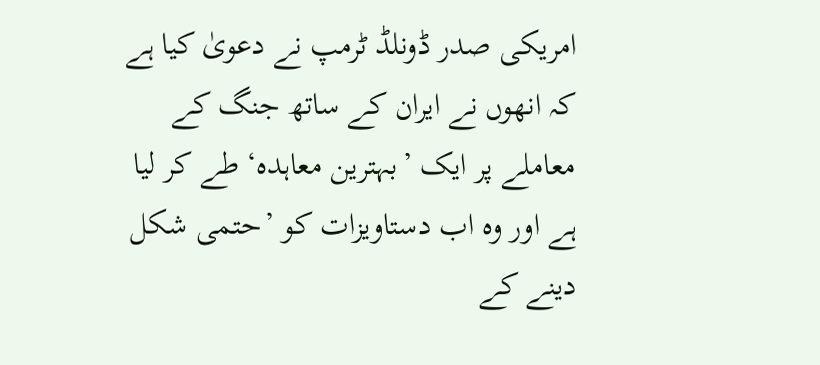امریکی صدر ڈونلڈ ٹرمپ نے دعویٰ کیا ہے کہ انھوں نے ایران کے ساتھ جنگ کے معاملے پر ایک ’بہترین معاہدہ‘ طے کر لیا ہے اور وہ اب دستاویزات کو ’حتمی شکل دینے کے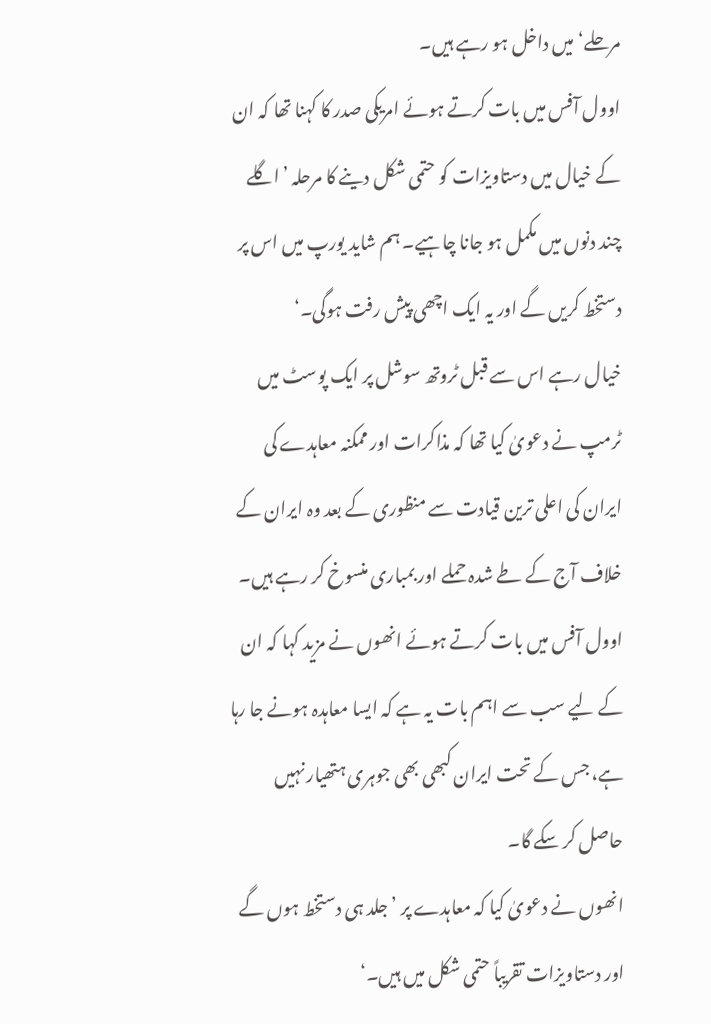مرحلے‘ میں داخل ہو رہے ہیں۔
اوول آفس میں بات کرتے ہوئے امریکی صدر کا کہنا تھا کہ ان کے خیال میں دستاویزات کو حتمی شکل دینے کا مرحلہ ’اگلے چند دنوں میں مکمل ہو جانا چاہیے۔ ہم شاید یورپ میں اس پر دستخط کریں گے اور یہ ایک اچھی پیش رفت ہوگی۔‘
خیال رہے اس سے قبل ٹروتھ سوشل پر ایک پوسٹ میں ٹرمپ نے دعویٰ کیا تھا کہ مذاکرات اور ممکنہ معاہدے کی ایران کی اعلی ترین قیادت سے منظوری کے بعد وہ ایران کے خلاف آج کے طے شدہ حملے اور بمباری منسوخ کر رہے ہیں۔
اوول آفس میں بات کرتے ہوئے انھوں نے مزید کہا کہ ان کے لیے سب سے اہم بات یہ ہے کہ ایسا معاہدہ ہونے جا رہا ہے، جس کے تحت ایران کبھی بھی جوہری ہتھیار نہیں حاصل کر سکے گا۔
انھوں نے دعویٰ کیا کہ معاہدے پر ’جلد ہی دستخط ہوں گے اور دستاویزات تقریباً حتمی شکل میں ہیں۔‘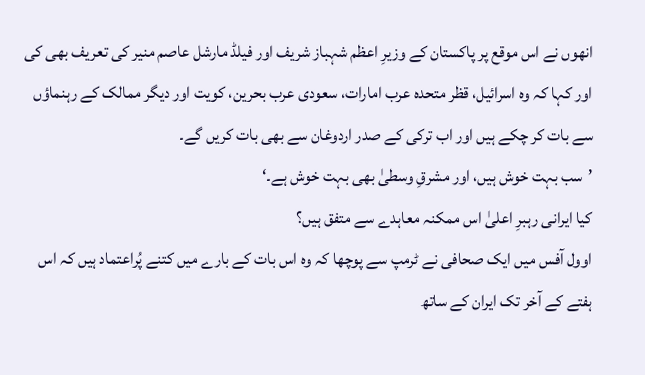انھوں نے اس موقع پر پاکستان کے وزیرِ اعظم شہباز شریف اور فیلڈ مارشل عاصم منیر کی تعریف بھی کی اور کہا کہ وہ اسرائیل، قظر متحدہ عرب امارات، سعودی عرب بحرین، کویت اور دیگر ممالک کے رہنماؤں سے بات کر چکے ہیں اور اب ترکی کے صدر اردوغان سے بھی بات کریں گے۔
’سب بہت خوش ہیں، اور مشرقِ وسطیٰ بھی بہت خوش ہے۔‘
کیا ایرانی رہبرِ اعلیٰ اس ممکنہ معاہدے سے متفق ہیں؟
اوول آفس میں ایک صحافی نے ٹرمپ سے پوچھا کہ وہ اس بات کے بارے میں کتنے پُراعتماد ہیں کہ اس ہفتے کے آخر تک ایران کے ساتھ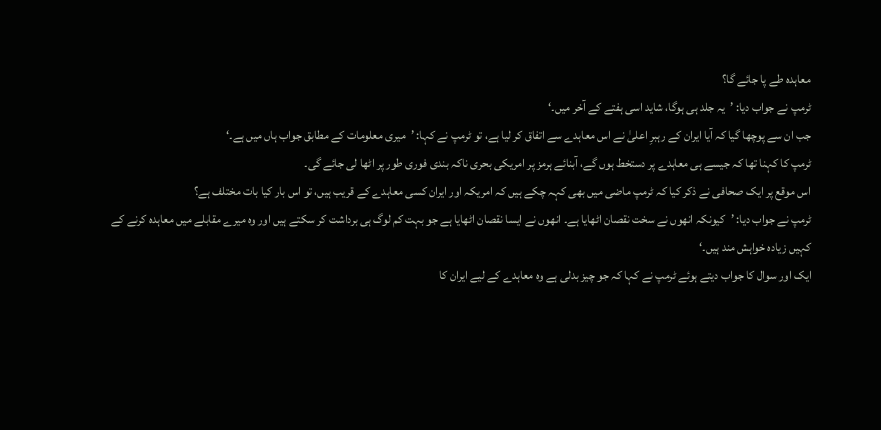معاہدہ طے پا جائے گا؟
ٹرمپ نے جواب دیا: ’یہ جلد ہی ہوگا، شاید اسی ہفتے کے آخر میں۔‘
جب ان سے پوچھا گیا کہ آیا ایران کے رہبرِ اعلیٰ نے اس معاہدے سے اتفاق کر لیا ہے، تو ٹرمپ نے کہا: ’میری معلومات کے مطابق جواب ہاں میں ہے۔‘
ٹرمپ کا کہنا تھا کہ جیسے ہی معاہدے پر دستخط ہوں گے، آبنائے ہرمز پر امریکی بحری ناکہ بندی فوری طور پر اٹھا لی جائے گی۔
اس موقع پر ایک صحافی نے ذکر کیا کہ ٹرمپ ماضی میں بھی کہہ چکے ہیں کہ امریکہ اور ایران کسی معاہدے کے قریب ہیں، تو اس بار کیا بات مختلف ہے؟
ٹرمپ نے جواب دیا: ’کیونکہ انھوں نے سخت نقصان اٹھایا ہے۔ انھوں نے ایسا نقصان اٹھایا ہے جو بہت کم لوگ ہی برداشت کر سکتے ہیں اور وہ میرے مقابلے میں معاہدہ کرنے کے کہیں زیادہ خواہش مند ہیں۔‘
ایک اور سوال کا جواب دیتے ہوئے ٹرمپ نے کہا کہ جو چیز بدلی ہے وہ معاہدے کے لیے ایران کا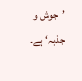’جوش و جذبہ‘ ہے۔